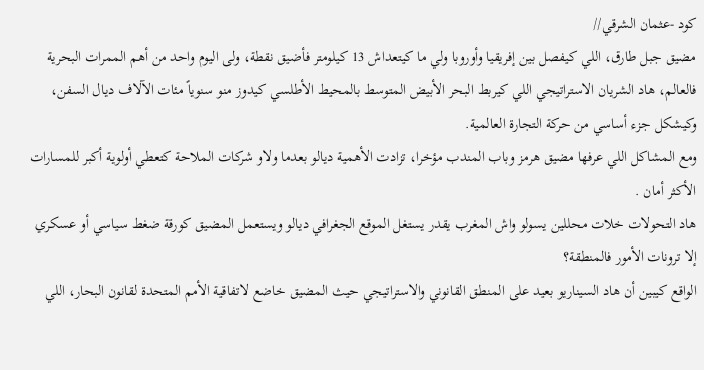كود -عثمان الشرقي//
مضيق جبل طارق، اللي كيفصل بين إفريقيا وأوروبا ولي ما كيتعداش 13 كيلومتر فأضيق نقطة، ولى اليوم واحد من أهم الممرات البحرية فالعالم، هاد الشريان الاستراتيجي اللي كيربط البحر الأبيض المتوسط بالمحيط الأطلسي كيدوز منو سنوياً مئات الآلاف ديال السفن، وكيشكل جزء أساسي من حركة التجارة العالمية.
ومع المشاكل اللي عرفها مضيق هرمز وباب المندب مؤخرا، تزادت الأهمية ديالو بعدما ولاو شركات الملاحة كتعطي أولوية أكبر للمسارات الأكثر أمان .
هاد التحولات خلات محللين يسولو واش المغرب يقدر يستغل الموقع الجغرافي ديالو ويستعمل المضيق كورقة ضغط سياسي أو عسكري إلا ترونات الأمور فالمنطقة؟
الواقع كيبين أن هاد السيناريو بعيد على المنطق القانوني والاستراتيجي حيث المضيق خاضع لاتفاقية الأمم المتحدة لقانون البحار، اللي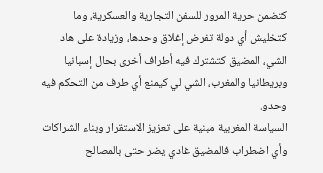كتضمن حرية المرور للسفن التجارية والعسكرية، وما كتخليش أي دولة تفرض إغلاق وحدها، وزيادة على هاد الشي، المضيق كتشترك فيه أطراف أخرى بحال إسبانيا وبريطانيا والمغرب، الشي لي كيمنع أي طرف من التحكم فيه وحدو.
السياسة المغربية مبنية على تعزيز الاستقرار وبناء الشراكات وأي اضطراب فالمضيق غادي يضر حتى بالمصالح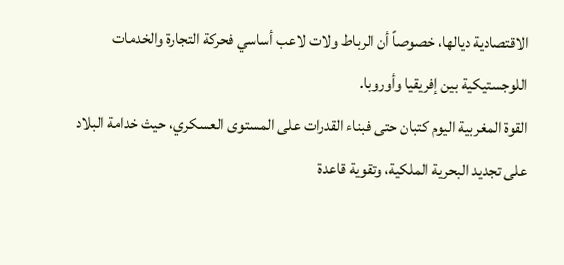الاقتصادية ديالها، خصوصاً أن الرباط ولات لاعب أساسي فحركة التجارة والخدمات اللوجستيكية بين إفريقيا وأوروبا.
القوة المغربية اليوم كتبان حتى فبناء القدرات على المستوى العسكري، حيث خدامة البلاد على تجديد البحرية الملكية، وتقوية قاعدة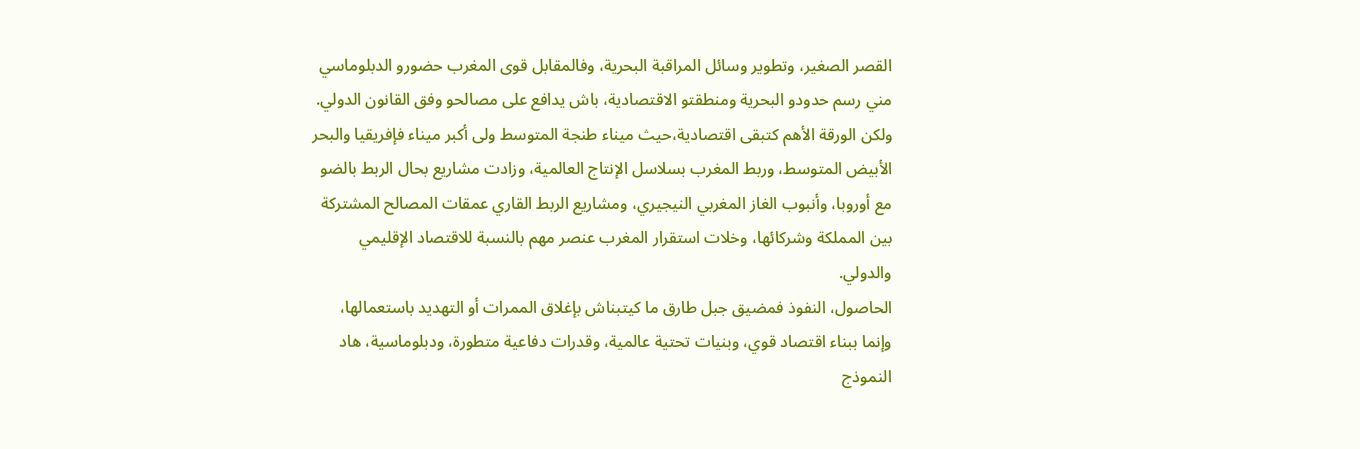القصر الصغير، وتطوير وسائل المراقبة البحرية، وفالمقابل قوى المغرب حضورو الدبلوماسي مني رسم حدودو البحرية ومنطقتو الاقتصادية، باش يدافع على مصالحو وفق القانون الدولي.
ولكن الورقة الأهم كتبقى اقتصادية،حيث ميناء طنجة المتوسط ولى أكبر ميناء فإفريقيا والبحر الأبيض المتوسط، وربط المغرب بسلاسل الإنتاج العالمية، وزادت مشاريع بحال الربط بالضو مع أوروبا، وأنبوب الغاز المغربي النيجيري، ومشاريع الربط القاري عمقات المصالح المشتركة بين المملكة وشركائها، وخلات استقرار المغرب عنصر مهم بالنسبة للاقتصاد الإقليمي والدولي.
الحاصول، النفوذ فمضيق جبل طارق ما كيتبناش بإغلاق الممرات أو التهديد باستعمالها، وإنما ببناء اقتصاد قوي، وبنيات تحتية عالمية، وقدرات دفاعية متطورة، ودبلوماسية، هاد النموذج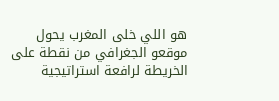هو اللي خلى المغرب يحول موقعو الجغرافي من نقطة على الخريطة لرافعة استراتيجية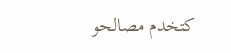كتخدم مصالحو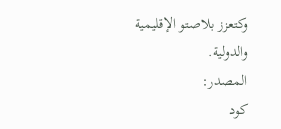وكتعزز بلاصتو الإقليمية والدولية.
المصدر:
كود